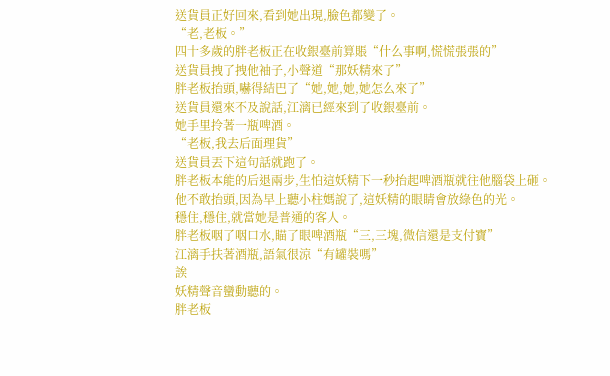送貨員正好回來,看到她出現,臉色都變了。
“老,老板。”
四十多歲的胖老板正在收銀臺前算賬“什么事啊,慌慌張張的”
送貨員拽了拽他袖子,小聲道“那妖精來了”
胖老板抬頭,嚇得結巴了“她,她,她,她怎么來了”
送貨員還來不及說話,江漓已經來到了收銀臺前。
她手里拎著一瓶啤酒。
“老板,我去后面理貨”
送貨員丟下這句話就跑了。
胖老板本能的后退兩步,生怕這妖精下一秒抬起啤酒瓶就往他腦袋上砸。
他不敢抬頭,因為早上聽小柱媽說了,這妖精的眼睛會放綠色的光。
穩住,穩住,就當她是普通的客人。
胖老板咽了咽口水,瞄了眼啤酒瓶“三,三塊,微信還是支付寶”
江漓手扶著酒瓶,語氣很涼“有罐裝嗎”
誒
妖精聲音蠻動聽的。
胖老板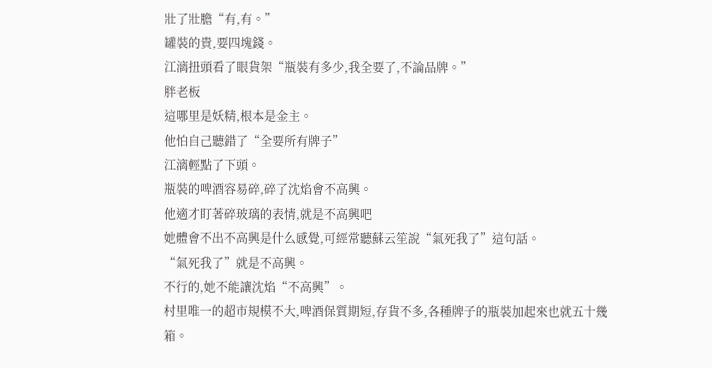壯了壯膽“有,有。”
罐裝的貴,要四塊錢。
江漓扭頭看了眼貨架“瓶裝有多少,我全要了,不論品牌。”
胖老板
這哪里是妖精,根本是金主。
他怕自己聽錯了“全要所有牌子”
江漓輕點了下頭。
瓶裝的啤酒容易碎,碎了沈焰會不高興。
他適才盯著碎玻璃的表情,就是不高興吧
她體會不出不高興是什么感覺,可經常聽蘇云笙說“氣死我了”這句話。
“氣死我了”就是不高興。
不行的,她不能讓沈焰“不高興”。
村里唯一的超市規模不大,啤酒保質期短,存貨不多,各種牌子的瓶裝加起來也就五十幾箱。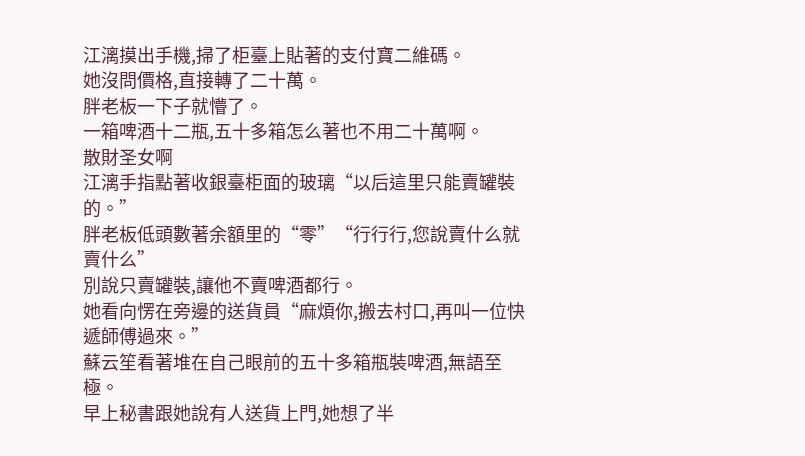江漓摸出手機,掃了柜臺上貼著的支付寶二維碼。
她沒問價格,直接轉了二十萬。
胖老板一下子就懵了。
一箱啤酒十二瓶,五十多箱怎么著也不用二十萬啊。
散財圣女啊
江漓手指點著收銀臺柜面的玻璃“以后這里只能賣罐裝的。”
胖老板低頭數著余額里的“零”“行行行,您說賣什么就賣什么”
別說只賣罐裝,讓他不賣啤酒都行。
她看向愣在旁邊的送貨員“麻煩你,搬去村口,再叫一位快遞師傅過來。”
蘇云笙看著堆在自己眼前的五十多箱瓶裝啤酒,無語至極。
早上秘書跟她說有人送貨上門,她想了半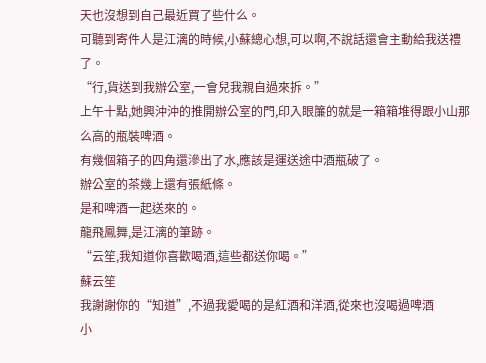天也沒想到自己最近買了些什么。
可聽到寄件人是江漓的時候,小蘇總心想,可以啊,不說話還會主動給我送禮了。
“行,貨送到我辦公室,一會兒我親自過來拆。”
上午十點,她興沖沖的推開辦公室的門,印入眼簾的就是一箱箱堆得跟小山那么高的瓶裝啤酒。
有幾個箱子的四角還滲出了水,應該是運送途中酒瓶破了。
辦公室的茶幾上還有張紙條。
是和啤酒一起送來的。
龍飛鳳舞,是江漓的筆跡。
“云笙,我知道你喜歡喝酒,這些都送你喝。”
蘇云笙
我謝謝你的“知道”,不過我愛喝的是紅酒和洋酒,從來也沒喝過啤酒
小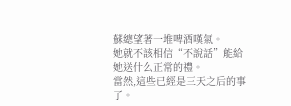蘇總望著一堆啤酒嘆氣。
她就不該相信“不說話”能給她送什么正常的禮。
當然,這些已經是三天之后的事了。